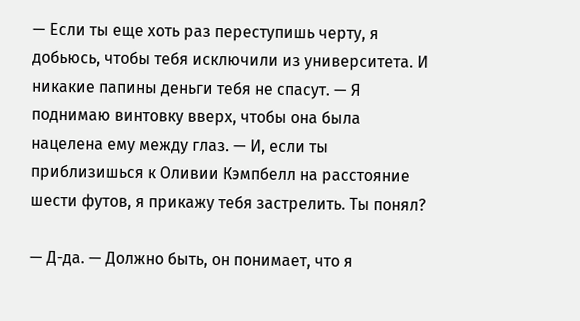— Если ты еще хоть раз переступишь черту, я добьюсь, чтобы тебя исключили из университета. И никакие папины деньги тебя не спасут. — Я поднимаю винтовку вверх, чтобы она была нацелена ему между глаз. — И, если ты приблизишься к Оливии Кэмпбелл на расстояние шести футов, я прикажу тебя застрелить. Ты понял?

— Д-да. — Должно быть, он понимает, что я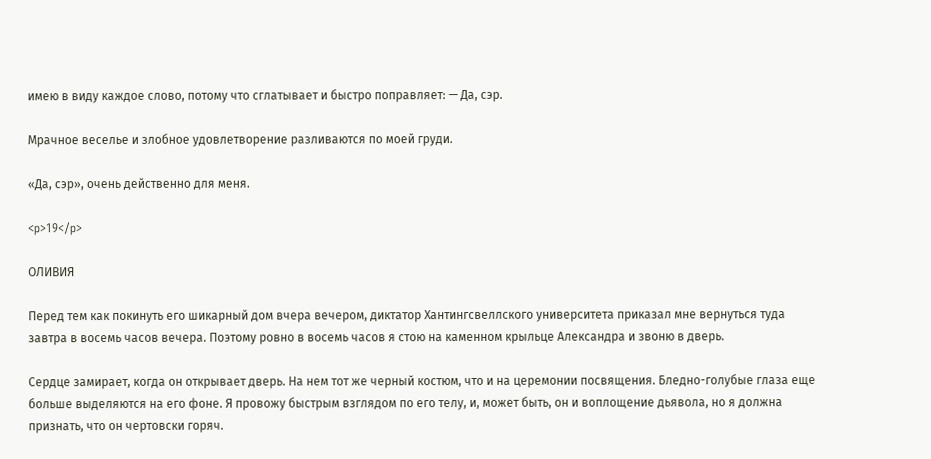имею в виду каждое слово, потому что сглатывает и быстро поправляет: — Да, сэр.

Мрачное веселье и злобное удовлетворение разливаются по моей груди.

«Да, сэр», очень действенно для меня.

<p>19</p>

ОЛИВИЯ

Перед тем как покинуть его шикарный дом вчера вечером, диктатор Хантингсвеллского университета приказал мне вернуться туда завтра в восемь часов вечера. Поэтому ровно в восемь часов я стою на каменном крыльце Александра и звоню в дверь.

Сердце замирает, когда он открывает дверь. На нем тот же черный костюм, что и на церемонии посвящения. Бледно-голубые глаза еще больше выделяются на его фоне. Я провожу быстрым взглядом по его телу, и, может быть, он и воплощение дьявола, но я должна признать, что он чертовски горяч.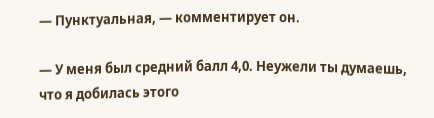— Пунктуальная, — комментирует он.

— У меня был средний балл 4,0. Неужели ты думаешь, что я добилась этого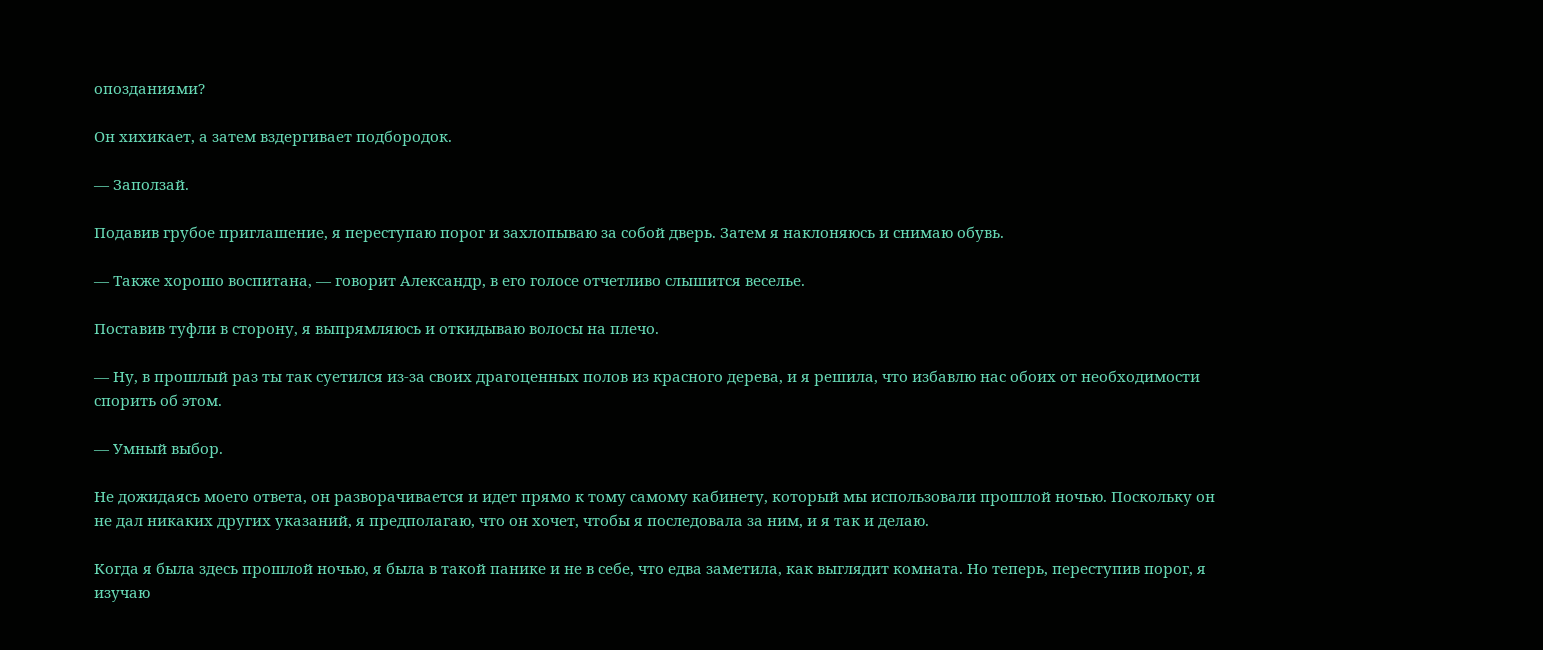опозданиями?

Он хихикает, а затем вздергивает подбородок.

— Заползай.

Подавив грубое приглашение, я переступаю порог и захлопываю за собой дверь. Затем я наклоняюсь и снимаю обувь.

— Также хорошо воспитана, — говорит Александр, в его голосе отчетливо слышится веселье.

Поставив туфли в сторону, я выпрямляюсь и откидываю волосы на плечо.

— Ну, в прошлый раз ты так суетился из-за своих драгоценных полов из красного дерева, и я решила, что избавлю нас обоих от необходимости спорить об этом.

— Умный выбор.

Не дожидаясь моего ответа, он разворачивается и идет прямо к тому самому кабинету, который мы использовали прошлой ночью. Поскольку он не дал никаких других указаний, я предполагаю, что он хочет, чтобы я последовала за ним, и я так и делаю.

Когда я была здесь прошлой ночью, я была в такой панике и не в себе, что едва заметила, как выглядит комната. Но теперь, переступив порог, я изучаю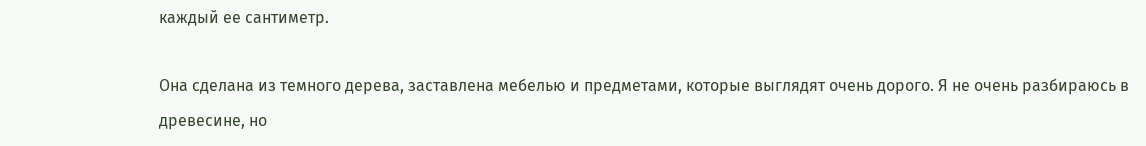каждый ее сантиметр.

Она сделана из темного дерева, заставлена мебелью и предметами, которые выглядят очень дорого. Я не очень разбираюсь в древесине, но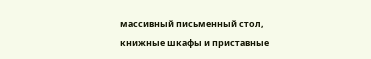массивный письменный стол, книжные шкафы и приставные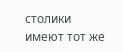столики имеют тот же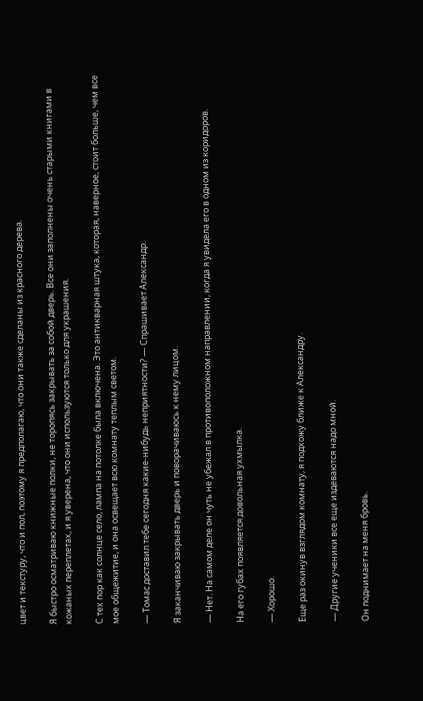цвет и текстуру, что и пол, поэтому я предполагаю, что они также сделаны из красного дерева.

Я быстро осматриваю книжные полки, не торопясь закрывать за собой дверь. Все они заполнены очень старыми книгами в кожаных переплетах, и я уверена, что они используются только для украшения.

С тех пор как солнце село, лампа на потолке была включена. Это антикварная штука, которая, наверное, стоит больше, чем все мое общежитие, и она освещает всю комнату теплым светом.

— Томас доставил тебе сегодня какие-нибудь неприятности? — Спрашивает Александр.

Я заканчиваю закрывать дверь и поворачиваюсь к нему лицом.

— Нет. На самом деле он чуть не убежал в противоположном направлении, когда я увидела его в одном из коридоров.

На его губах появляется довольная ухмылка.

— Хорошо.

Еще раз окинув взглядом комнату, я подхожу ближе к Александру.

— Другие ученики все еще издеваются надо мной.

Он поднимает на меня бровь.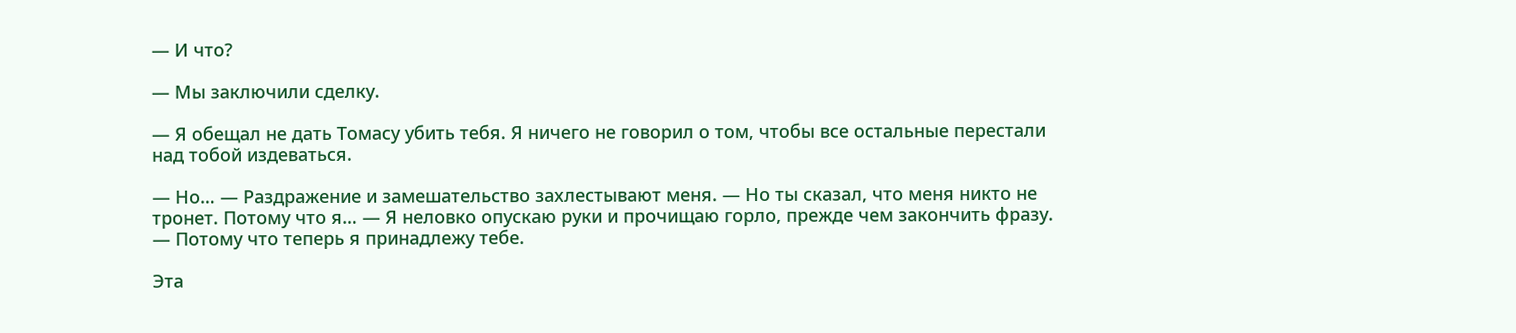— И что?

— Мы заключили сделку.

— Я обещал не дать Томасу убить тебя. Я ничего не говорил о том, чтобы все остальные перестали над тобой издеваться.

— Но… — Раздражение и замешательство захлестывают меня. — Но ты сказал, что меня никто не тронет. Потому что я… — Я неловко опускаю руки и прочищаю горло, прежде чем закончить фразу. — Потому что теперь я принадлежу тебе.

Эта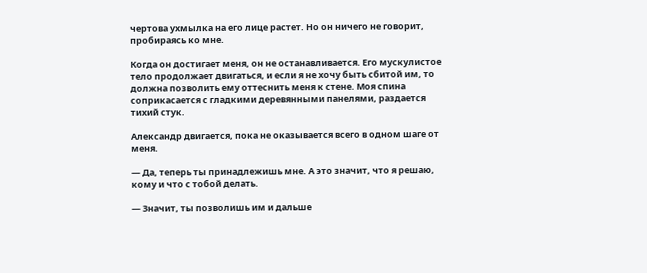чертова ухмылка на его лице растет. Но он ничего не говорит, пробираясь ко мне.

Когда он достигает меня, он не останавливается. Его мускулистое тело продолжает двигаться, и если я не хочу быть сбитой им, то должна позволить ему оттеснить меня к стене. Моя спина соприкасается с гладкими деревянными панелями, раздается тихий стук.

Александр двигается, пока не оказывается всего в одном шаге от меня.

— Да, теперь ты принадлежишь мне. А это значит, что я решаю, кому и что с тобой делать.

— Значит, ты позволишь им и дальше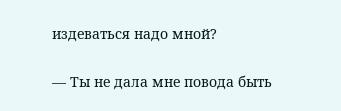издеваться надо мной?

— Ты не дала мне повода быть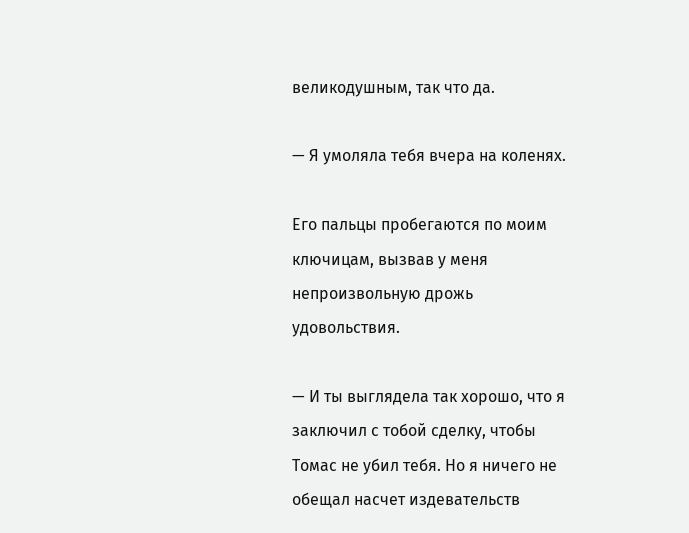великодушным, так что да.

— Я умоляла тебя вчера на коленях.

Его пальцы пробегаются по моим ключицам, вызвав у меня непроизвольную дрожь удовольствия.

— И ты выглядела так хорошо, что я заключил с тобой сделку, чтобы Томас не убил тебя. Но я ничего не обещал насчет издевательств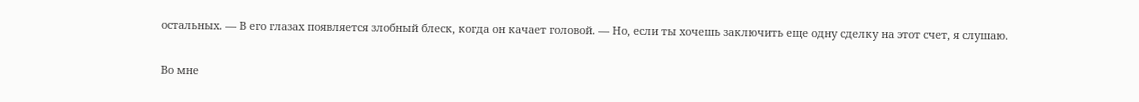остальных. — В его глазах появляется злобный блеск, когда он качает головой. — Но, если ты хочешь заключить еще одну сделку на этот счет, я слушаю.

Во мне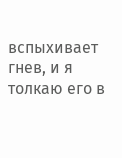вспыхивает гнев, и я толкаю его в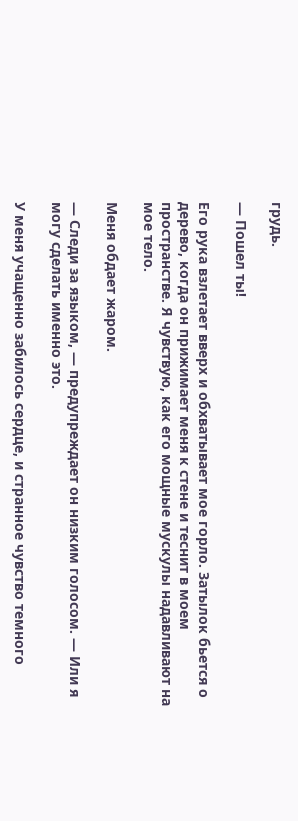грудь.

— Пошел ты!

Его рука взлетает вверх и обхватывает мое горло. Затылок бьется о дерево, когда он прижимает меня к стене и теснит в моем пространстве. Я чувствую, как его мощные мускулы надавливают на мое тело.

Меня обдает жаром.

— Следи за языком, — предупреждает он низким голосом. — Или я могу сделать именно это.

У меня учащенно забилось сердце, и странное чувство темного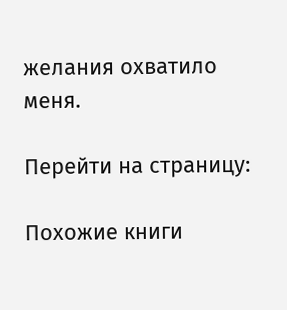желания охватило меня.

Перейти на страницу:

Похожие книги